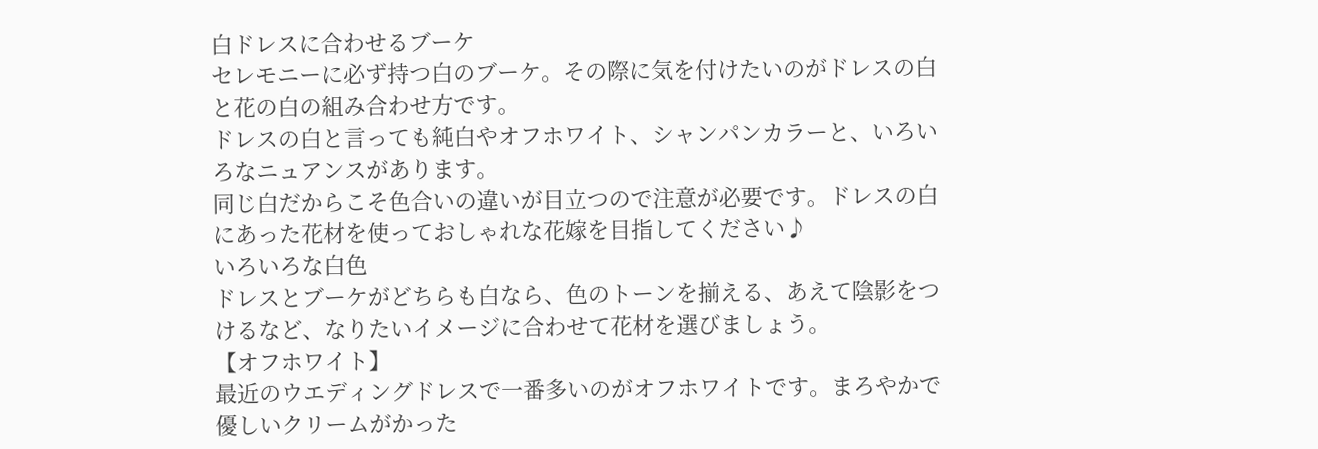白ドレスに合わせるブーケ
セレモニーに必ず持つ白のブーケ。その際に気を付けたいのがドレスの白と花の白の組み合わせ方です。
ドレスの白と言っても純白やオフホワイト、シャンパンカラーと、いろいろなニュアンスがあります。
同じ白だからこそ色合いの違いが目立つので注意が必要です。ドレスの白にあった花材を使っておしゃれな花嫁を目指してください♪
いろいろな白色
ドレスとブーケがどちらも白なら、色のトーンを揃える、あえて陰影をつけるなど、なりたいイメージに合わせて花材を選びましょう。
【オフホワイト】
最近のウエディングドレスで一番多いのがオフホワイトです。まろやかで優しいクリームがかった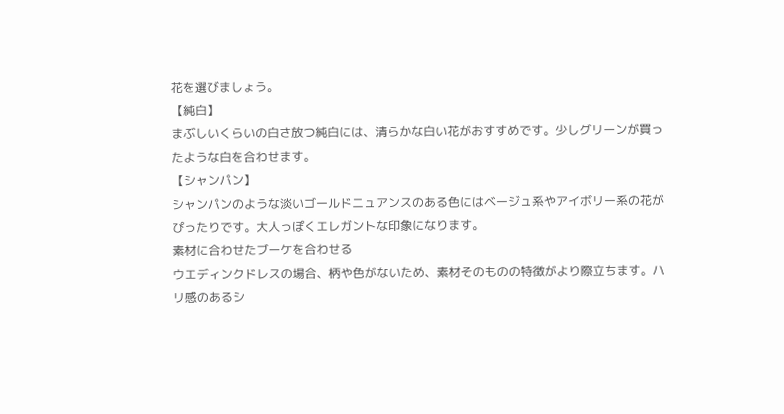花を選びましょう。
【純白】
まぶしいくらいの白さ放つ純白には、清らかな白い花がおすすめです。少しグリーンが買ったような白を合わせます。
【シャンパン】
シャンパンのような淡いゴールドニュアンスのある色にはベージュ系やアイボリー系の花がぴったりです。大人っぽくエレガントな印象になります。
素材に合わせたブーケを合わせる
ウエディンクドレスの場合、柄や色がないため、素材そのものの特徴がより際立ちます。ハリ感のあるシ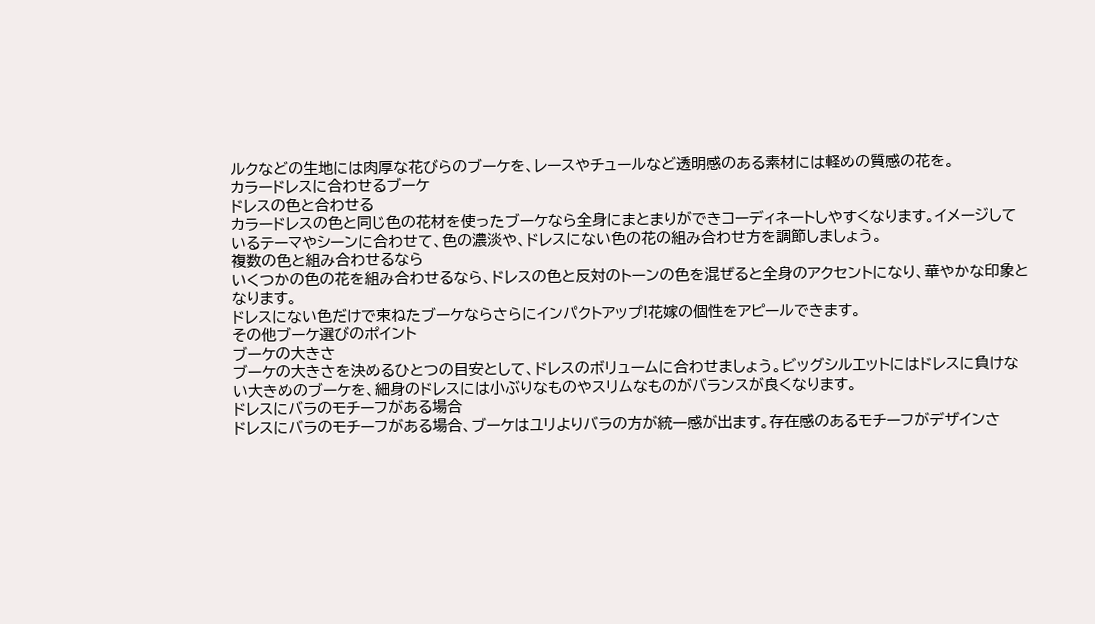ルクなどの生地には肉厚な花びらのブーケを、レースやチュールなど透明感のある素材には軽めの質感の花を。
カラードレスに合わせるブーケ
ドレスの色と合わせる
カラードレスの色と同じ色の花材を使ったブーケなら全身にまとまりができコーディネートしやすくなります。イメージしているテーマやシーンに合わせて、色の濃淡や、ドレスにない色の花の組み合わせ方を調節しましょう。
複数の色と組み合わせるなら
いくつかの色の花を組み合わせるなら、ドレスの色と反対のトーンの色を混ぜると全身のアクセントになり、華やかな印象となります。
ドレスにない色だけで束ねたブーケならさらにインパクトアップ!花嫁の個性をアピールできます。
その他ブーケ選びのポイント
ブーケの大きさ
ブーケの大きさを決めるひとつの目安として、ドレスのボリュームに合わせましょう。ビッグシルエットにはドレスに負けない大きめのブーケを、細身のドレスには小ぶりなものやスリムなものがバランスが良くなります。
ドレスにバラのモチーフがある場合
ドレスにバラのモチーフがある場合、ブーケはユリよりバラの方が統一感が出ます。存在感のあるモチーフがデザインさ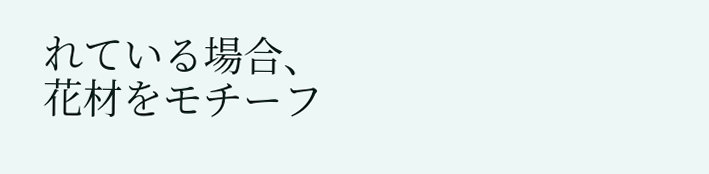れている場合、花材をモチーフ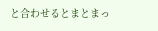と合わせるとまとまっ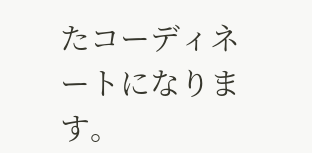たコーディネートになります。